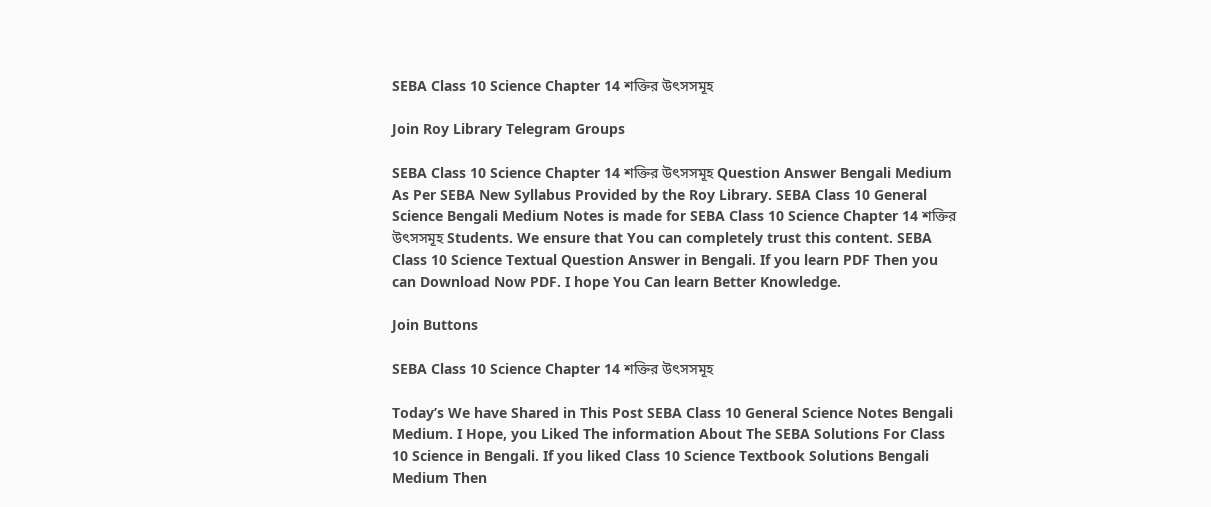SEBA Class 10 Science Chapter 14 শক্তির উৎসসমূহ

Join Roy Library Telegram Groups

SEBA Class 10 Science Chapter 14 শক্তির উৎসসমূহ Question Answer Bengali Medium As Per SEBA New Syllabus Provided by the Roy Library. SEBA Class 10 General Science Bengali Medium Notes is made for SEBA Class 10 Science Chapter 14 শক্তির উৎসসমূহ Students. We ensure that You can completely trust this content. SEBA Class 10 Science Textual Question Answer in Bengali. If you learn PDF Then you can Download Now PDF. I hope You Can learn Better Knowledge.

Join Buttons

SEBA Class 10 Science Chapter 14 শক্তির উৎসসমূহ

Today’s We have Shared in This Post SEBA Class 10 General Science Notes Bengali Medium. I Hope, you Liked The information About The SEBA Solutions For Class 10 Science in Bengali. If you liked Class 10 Science Textbook Solutions Bengali Medium Then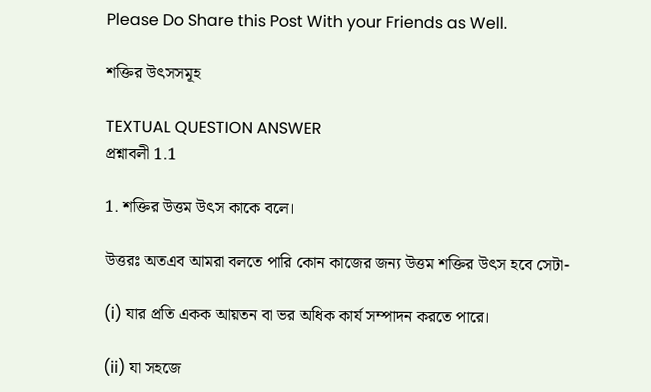Please Do Share this Post With your Friends as Well.

শক্তির উৎসসমূহ

TEXTUAL QUESTION ANSWER
প্রশ্নাবলী 1.1

1. শক্তির উত্তম উৎস কাকে বলে।

উত্তরঃ অতএব আমরা বলতে পারি কোন কাজের জন্য উত্তম শক্তির উৎস হবে সেটা-

(i) যার প্রতি একক আয়তন বা ভর অধিক কার্য সম্পাদন করতে পারে।

(ii) যা সহজে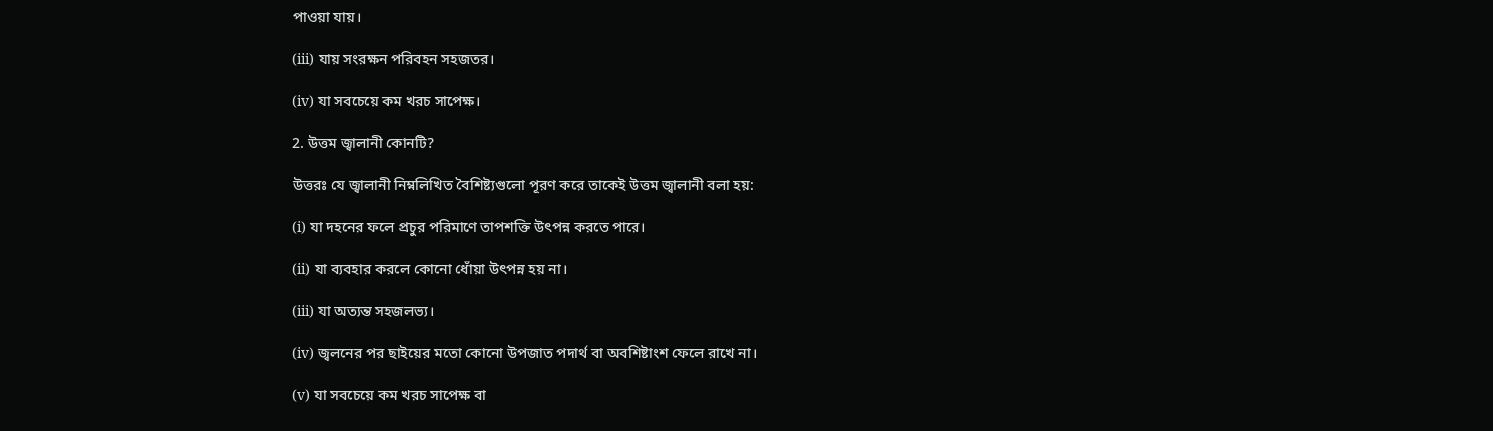পাওয়া যায়।

(iii) যায় সংরক্ষন পরিবহন সহজতর।

(iv) যা সবচেয়ে কম খরচ সাপেক্ষ।

2. উত্তম জ্বালানী কোনটি?

উত্তরঃ যে জ্বালানী নিম্নলিখিত বৈশিষ্ট্যগুলো পূরণ করে তাকেই উত্তম জ্বালানী বলা হয়:

(i) যা দহনের ফলে প্রচুর পরিমাণে তাপশক্তি উৎপন্ন করতে পারে।

(ii) যা ব্যবহার করলে কোনো ধোঁয়া উৎপন্ন হয় না।

(iii) যা অত্যন্ত সহজলভ্য।

(iv) জ্বলনের পর ছাইয়ের মতো কোনো উপজাত পদার্থ বা অবশিষ্টাংশ ফেলে রাখে না।

(v) যা সবচেয়ে কম খরচ সাপেক্ষ বা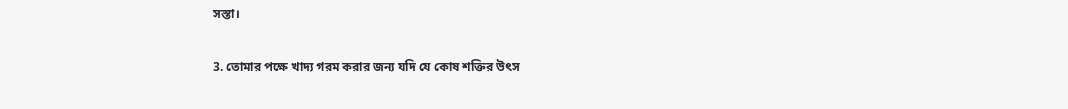সস্তা।

3. তোমার পক্ষে খাদ্য গরম করার জন্য যদি যে কোষ শক্তির উৎস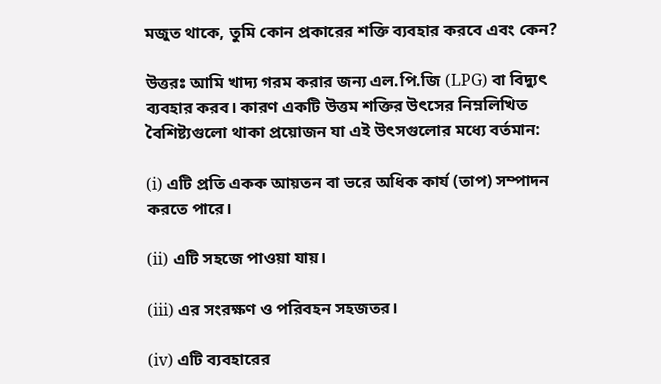মজুত থাকে, তুমি কোন প্রকারের শক্তি ব্যবহার করবে এবং কেন?

উত্তরঃ আমি খাদ্য গরম করার জন্য এল.পি.জি (LPG) বা বিদ্যুৎ ব্যবহার করব। কারণ একটি উত্তম শক্তির উৎসের নিম্নলিখিত বৈশিষ্ট্যগুলো থাকা প্রয়োজন যা এই উৎসগুলোর মধ্যে বর্তমান:

(i) এটি প্রতি একক আয়তন বা ভরে অধিক কার্য (তাপ) সম্পাদন করতে পারে।

(ii) এটি সহজে পাওয়া যায়।

(iii) এর সংরক্ষণ ও পরিবহন সহজতর।

(iv) এটি ব্যবহারের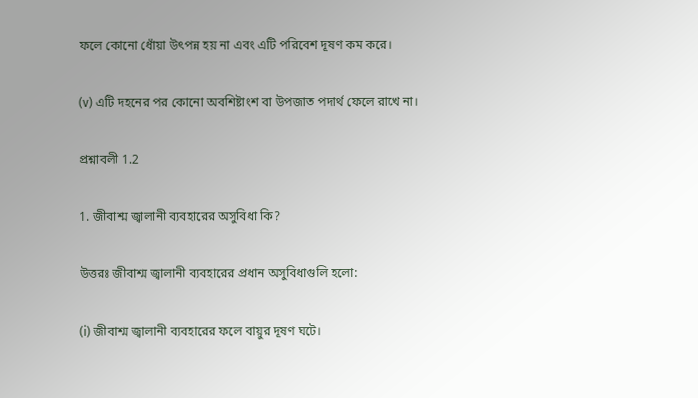ফলে কোনো ধোঁয়া উৎপন্ন হয় না এবং এটি পরিবেশ দূষণ কম করে।

(v) এটি দহনের পর কোনো অবশিষ্টাংশ বা উপজাত পদার্থ ফেলে রাখে না।

প্রশ্নাবলী 1.2

1. জীবাশ্ম জ্বালানী ব্যবহারের অসুবিধা কি?

উত্তরঃ জীবাশ্ম জ্বালানী ব্যবহারের প্রধান অসুবিধাগুলি হলো:

(i) জীবাশ্ম জ্বালানী ব্যবহারের ফলে বায়ুর দূষণ ঘটে।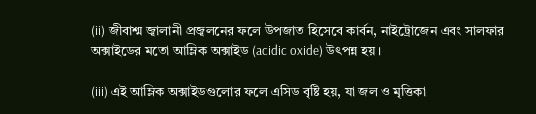(ii) জীবাশ্ম জ্বালানী প্রজ্বলনের ফলে উপজাত হিসেবে কার্বন, নাইট্রোজেন এবং সালফার অক্সাইডের মতো আম্লিক অক্সাইড (acidic oxide) উৎপন্ন হয়।

(iii) এই আম্লিক অক্সাইডগুলোর ফলে এসিড বৃষ্টি হয়, যা জল ও মৃত্তিকা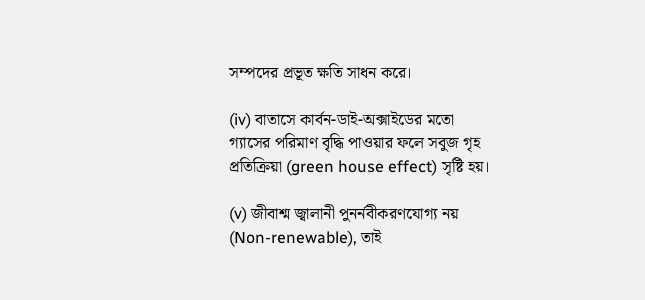সম্পদের প্রভূত ক্ষতি সাধন করে।

(iv) বাতাসে কার্বন-ডাই-অক্সাইডের মতো গ্যাসের পরিমাণ বৃদ্ধি পাওয়ার ফলে সবুজ গৃহ প্রতিক্রিয়া (green house effect) সৃষ্টি হয়।

(v) জীবাশ্ম জ্বালানী পুনর্নবীকরণযোগ্য নয় (Non-renewable), তাই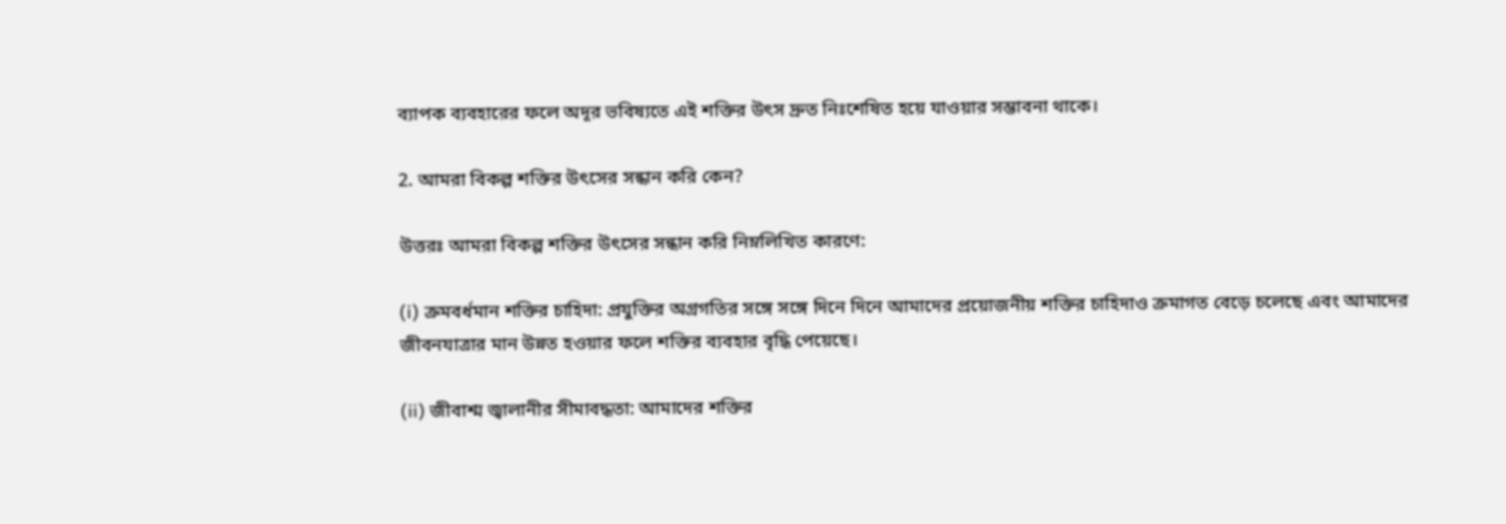ব্যাপক ব্যবহারের ফলে অদূর ভবিষ্যতে এই শক্তির উৎস দ্রুত নিঃশেষিত হয়ে যাওয়ার সম্ভাবনা থাকে।

2. আমরা বিকল্প শক্তির উৎসের সন্ধান করি কেন?

উত্তরঃ আমরা বিকল্প শক্তির উৎসের সন্ধান করি নিম্নলিখিত কারণে:

(i) ক্রমবর্ধমান শক্তির চাহিদা: প্রযুক্তির অগ্রগতির সঙ্গে সঙ্গে দিনে দিনে আমাদের প্রয়োজনীয় শক্তির চাহিদাও ক্রমাগত বেড়ে চলেছে এবং আমাদের জীবনযাত্রার মান উন্নত হওয়ার ফলে শক্তির ব্যবহার বৃদ্ধি পেয়েছে।

(ii) জীবাশ্ম জ্বালানীর সীমাবদ্ধতা: আমাদের শক্তির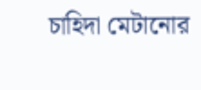চাহিদা মেটানোর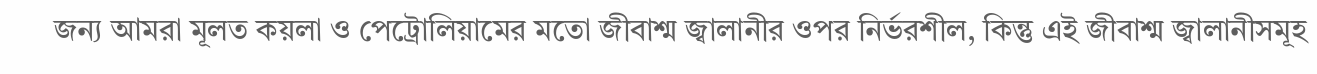জন্য আমরা মূলত কয়লা ও পেট্রোলিয়ামের মতো জীবাশ্ম জ্বালানীর ওপর নির্ভরশীল, কিন্তু এই জীবাশ্ম জ্বালানীসমূহ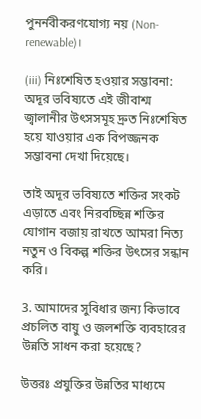পুনর্নবীকরণযোগ্য নয় (Non-renewable)।

(iii) নিঃশেষিত হওয়ার সম্ভাবনা: অদূর ভবিষ্যতে এই জীবাশ্ম জ্বালানীর উৎসসমূহ দ্রুত নিঃশেষিত হয়ে যাওয়ার এক বিপজ্জনক সম্ভাবনা দেখা দিয়েছে।

তাই অদূর ভবিষ্যতে শক্তির সংকট এড়াতে এবং নিরবচ্ছিন্ন শক্তির যোগান বজায় রাখতে আমরা নিত্য নতুন ও বিকল্প শক্তির উৎসের সন্ধান করি।

3. আমাদের সুবিধার জন্য কিভাবে প্রচলিত বায়ু ও জলশক্তি ব্যবহারের উন্নতি সাধন করা হয়েছে?

উত্তরঃ প্রযুক্তির উন্নতির মাধ্যমে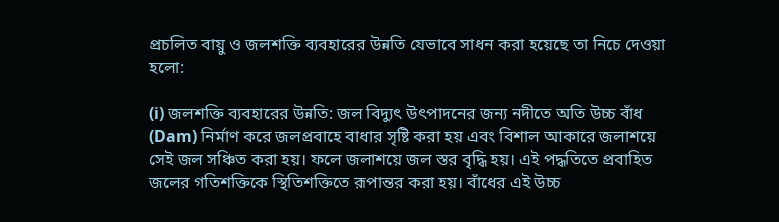প্রচলিত বায়ু ও জলশক্তি ব্যবহারের উন্নতি যেভাবে সাধন করা হয়েছে তা নিচে দেওয়া হলো:

(i) জলশক্তি ব্যবহারের উন্নতি: জল বিদ্যুৎ উৎপাদনের জন্য নদীতে অতি উচ্চ বাঁধ (Dam) নির্মাণ করে জলপ্রবাহে বাধার সৃষ্টি করা হয় এবং বিশাল আকারে জলাশয়ে সেই জল সঞ্চিত করা হয়। ফলে জলাশয়ে জল স্তর বৃদ্ধি হয়। এই পদ্ধতিতে প্রবাহিত জলের গতিশক্তিকে স্থিতিশক্তিতে রূপান্তর করা হয়। বাঁধের এই উচ্চ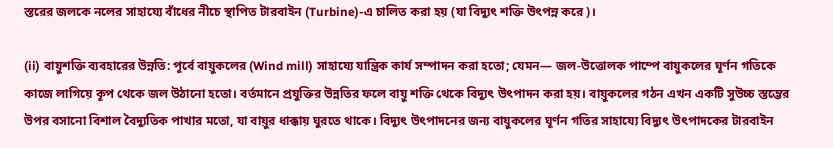স্তরের জলকে নলের সাহায্যে বাঁধের নীচে স্থাপিত টারবাইন (Turbine)-এ চালিত করা হয় (যা বিদ্যুৎ শক্তি উৎপন্ন করে)।

(ii) বায়ুশক্তি ব্যবহারের উন্নতি: পূর্বে বায়ুকলের (Wind mill) সাহায্যে যান্ত্রিক কার্য সম্পাদন করা হতো; যেমন— জল-উত্তোলক পাম্পে বায়ুকলের ঘূর্ণন গতিকে কাজে লাগিয়ে কূপ থেকে জল উঠানো হতো। বর্তমানে প্রযুক্তির উন্নতির ফলে বায়ু শক্তি থেকে বিদ্যুৎ উৎপাদন করা হয়। বায়ুকলের গঠন এখন একটি সুউচ্চ স্তম্ভের উপর বসানো বিশাল বৈদ্যুতিক পাখার মতো, যা বায়ুর ধাক্কায় ঘুরতে থাকে। বিদ্যুৎ উৎপাদনের জন্য বায়ুকলের ঘূর্ণন গতির সাহায্যে বিদ্যুৎ উৎপাদকের টারবাইন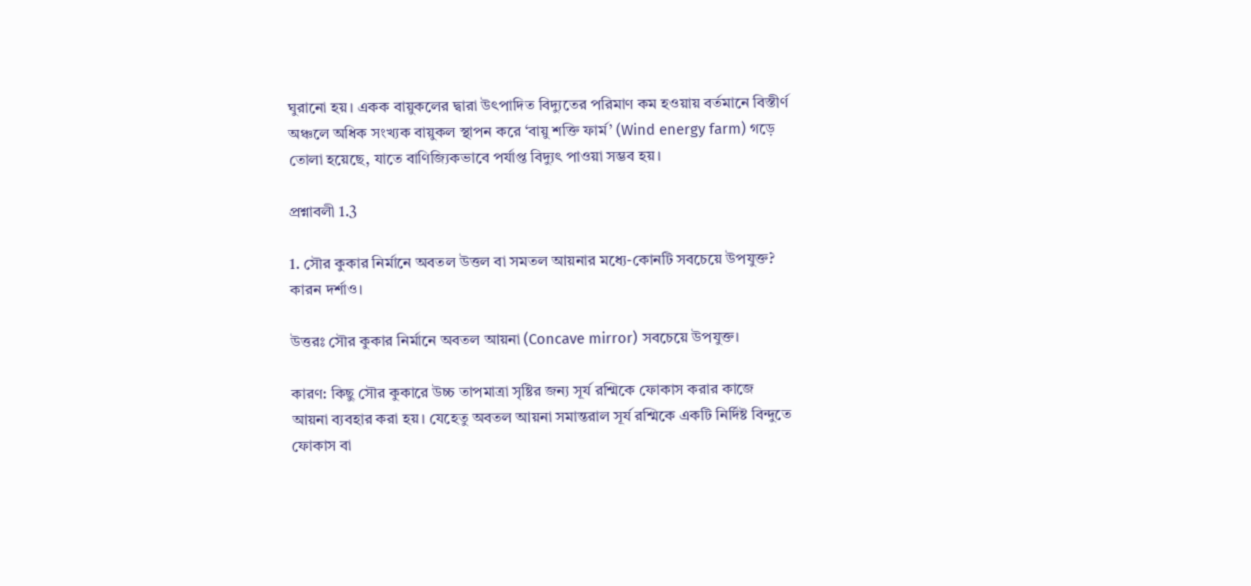ঘুরানো হয়। একক বায়ুকলের দ্বারা উৎপাদিত বিদ্যুতের পরিমাণ কম হওয়ায় বর্তমানে বিস্তীর্ণ অঞ্চলে অধিক সংখ্যক বায়ুকল স্থাপন করে ‘বায়ু শক্তি ফার্ম’ (Wind energy farm) গড়ে তোলা হয়েছে, যাতে বাণিজ্যিকভাবে পর্যাপ্ত বিদ্যুৎ পাওয়া সম্ভব হয়।

প্রশ্নাবলী 1.3

1. সৌর কুকার নির্মানে অবতল উত্তল বা সমতল আয়নার মধ্যে-কোনটি সবচেয়ে উপযুক্ত? কারন দর্শাও।

উত্তরঃ সৌর কুকার নির্মানে অবতল আয়না (Concave mirror) সবচেয়ে উপযুক্ত।

কারণ: কিছু সৌর কুকারে উচ্চ তাপমাত্রা সৃষ্টির জন্য সূর্য রশ্মিকে ফোকাস করার কাজে আয়না ব্যবহার করা হয়। যেহেতু অবতল আয়না সমান্তরাল সূর্য রশ্মিকে একটি নির্দিষ্ট বিন্দুতে ফোকাস বা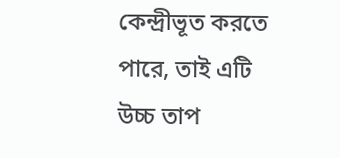কেন্দ্রীভূত করতে পারে, তাই এটি উচ্চ তাপ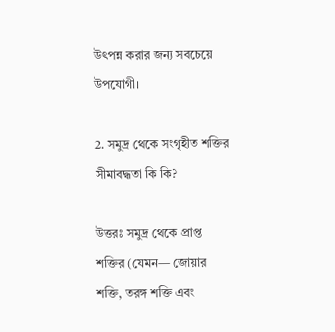উৎপন্ন করার জন্য সবচেয়ে উপযোগী।

2. সমুদ্র থেকে সংগৃহীত শক্তির সীমাবদ্ধতা কি কি?

উত্তরঃ সমুদ্র থেকে প্রাপ্ত শক্তির (যেমন— জোয়ার শক্তি, তরঙ্গ শক্তি এবং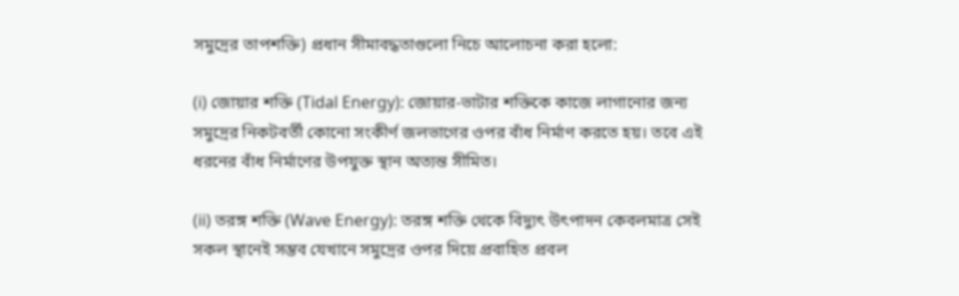সমুদ্রের তাপশক্তি) প্রধান সীমাবদ্ধতাগুলো নিচে আলোচনা করা হলো:

(i) জোয়ার শক্তি (Tidal Energy): জোয়ার-ভাটার শক্তিকে কাজে লাগানোর জন্য সমুদ্রের নিকটবর্তী কোনো সংকীর্ণ জলভাগের ওপর বাঁধ নির্মাণ করতে হয়। তবে এই ধরনের বাঁধ নির্মাণের উপযুক্ত স্থান অত্যন্ত সীমিত।

(ii) তরঙ্গ শক্তি (Wave Energy): তরঙ্গ শক্তি থেকে বিদ্যুৎ উৎপাদন কেবলমাত্র সেই সকল স্থানেই সম্ভব যেখানে সমুদ্রের ওপর দিয়ে প্রবাহিত প্রবল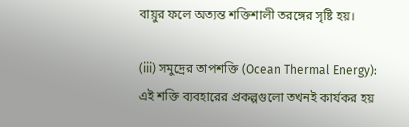বায়ুর ফলে অত্যন্ত শক্তিশালী তরঙ্গের সৃষ্টি হয়।

(iii) সমুদ্রের তাপশক্তি (Ocean Thermal Energy): এই শক্তি ব্যবহারের প্রকল্পগুলো তখনই কার্যকর হয়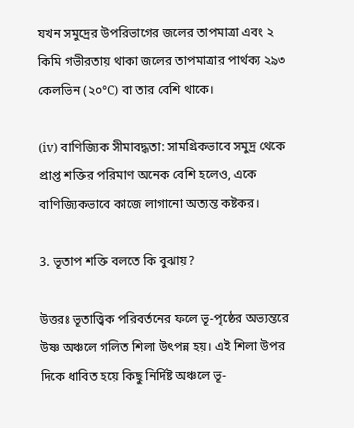যখন সমুদ্রের উপরিভাগের জলের তাপমাত্রা এবং ২ কিমি গভীরতায় থাকা জলের তাপমাত্রার পার্থক্য ২৯৩ কেলভিন (২০°C) বা তার বেশি থাকে।

(iv) বাণিজ্যিক সীমাবদ্ধতা: সামগ্রিকভাবে সমুদ্র থেকে প্রাপ্ত শক্তির পরিমাণ অনেক বেশি হলেও, একে বাণিজ্যিকভাবে কাজে লাগানো অত্যন্ত কষ্টকর।

3. ভূতাপ শক্তি বলতে কি বুঝায়?

উত্তরঃ ভূতাত্ত্বিক পরিবর্তনের ফলে ভূ-পৃষ্ঠের অভ্যন্তরে উষ্ণ অঞ্চলে গলিত শিলা উৎপন্ন হয়। এই শিলা উপর দিকে ধাবিত হয়ে কিছু নির্দিষ্ট অঞ্চলে ভূ-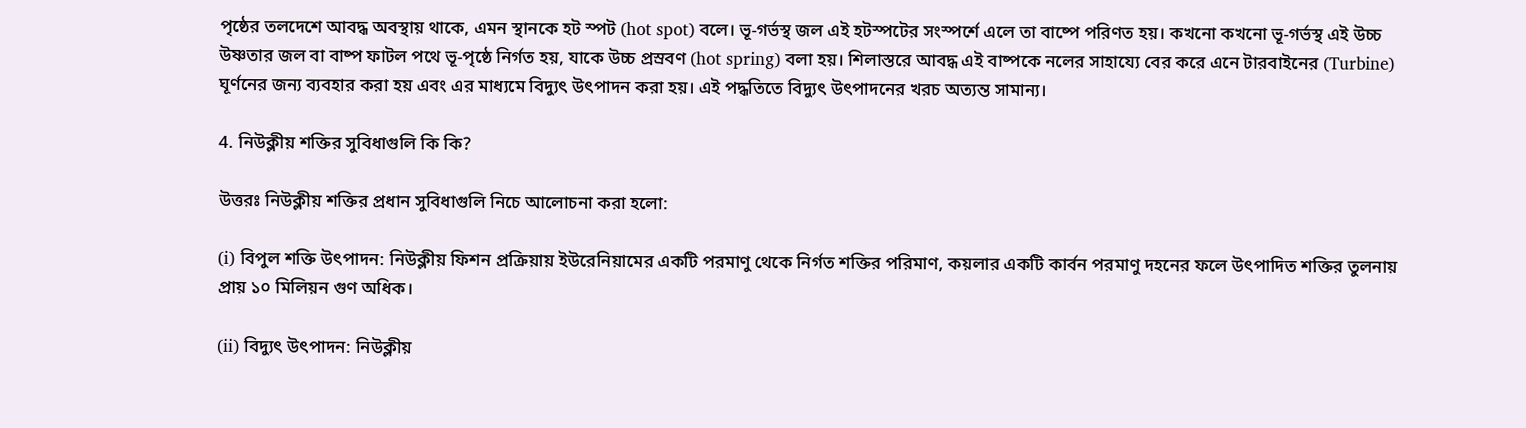পৃষ্ঠের তলদেশে আবদ্ধ অবস্থায় থাকে, এমন স্থানকে হট স্পট (hot spot) বলে। ভূ-গর্ভস্থ জল এই হটস্পটের সংস্পর্শে এলে তা বাষ্পে পরিণত হয়। কখনো কখনো ভূ-গর্ভস্থ এই উচ্চ উষ্ণতার জল বা বাষ্প ফাটল পথে ভূ-পৃষ্ঠে নির্গত হয়, যাকে উচ্চ প্রস্রবণ (hot spring) বলা হয়। শিলাস্তরে আবদ্ধ এই বাষ্পকে নলের সাহায্যে বের করে এনে টারবাইনের (Turbine) ঘূর্ণনের জন্য ব্যবহার করা হয় এবং এর মাধ্যমে বিদ্যুৎ উৎপাদন করা হয়। এই পদ্ধতিতে বিদ্যুৎ উৎপাদনের খরচ অত্যন্ত সামান্য।

4. নিউক্লীয় শক্তির সুবিধাগুলি কি কি?

উত্তরঃ নিউক্লীয় শক্তির প্রধান সুবিধাগুলি নিচে আলোচনা করা হলো:

(i) বিপুল শক্তি উৎপাদন: নিউক্লীয় ফিশন প্রক্রিয়ায় ইউরেনিয়ামের একটি পরমাণু থেকে নির্গত শক্তির পরিমাণ, কয়লার একটি কার্বন পরমাণু দহনের ফলে উৎপাদিত শক্তির তুলনায় প্রায় ১০ মিলিয়ন গুণ অধিক।

(ii) বিদ্যুৎ উৎপাদন: নিউক্লীয়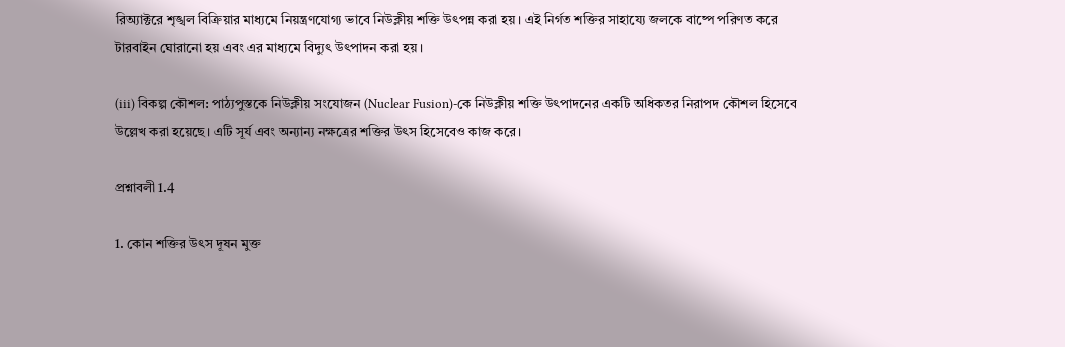রিঅ্যাক্টরে শৃঙ্খল বিক্রিয়ার মাধ্যমে নিয়ন্ত্রণযোগ্য ভাবে নিউক্লীয় শক্তি উৎপন্ন করা হয়। এই নির্গত শক্তির সাহায্যে জলকে বাষ্পে পরিণত করে টারবাইন ঘোরানো হয় এবং এর মাধ্যমে বিদ্যুৎ উৎপাদন করা হয়।

(iii) বিকল্প কৌশল: পাঠ্যপুস্তকে নিউক্লীয় সংযোজন (Nuclear Fusion)-কে নিউক্লীয় শক্তি উৎপাদনের একটি অধিকতর নিরাপদ কৌশল হিসেবে উল্লেখ করা হয়েছে। এটি সূর্য এবং অন্যান্য নক্ষত্রের শক্তির উৎস হিসেবেও কাজ করে।

প্রশ্নাবলী 1.4

1. কোন শক্তির উৎস দূষন মুক্ত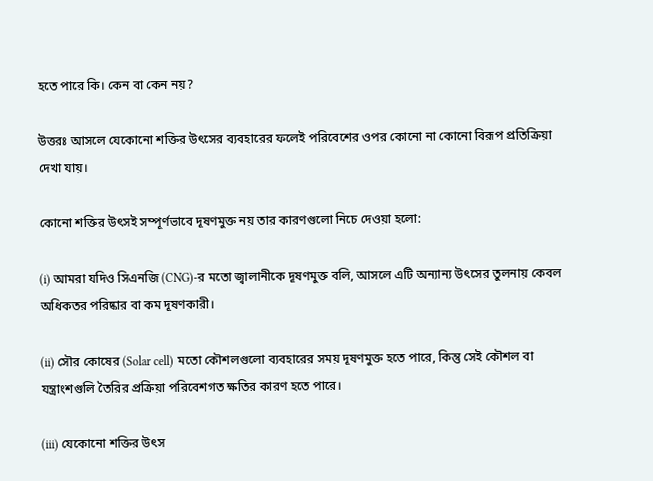হতে পারে কি। কেন বা কেন নয়?

উত্তরঃ আসলে যেকোনো শক্তির উৎসের ব্যবহারের ফলেই পরিবেশের ওপর কোনো না কোনো বিরূপ প্রতিক্রিয়া দেখা যায়।

কোনো শক্তির উৎসই সম্পূর্ণভাবে দূষণমুক্ত নয় তার কারণগুলো নিচে দেওয়া হলো:

(i) আমরা যদিও সিএনজি (CNG)-র মতো জ্বালানীকে দূষণমুক্ত বলি, আসলে এটি অন্যান্য উৎসের তুলনায় কেবল অধিকতর পরিষ্কার বা কম দূষণকারী।

(ii) সৌর কোষের (Solar cell) মতো কৌশলগুলো ব্যবহারের সময় দূষণমুক্ত হতে পারে, কিন্তু সেই কৌশল বা যন্ত্রাংশগুলি তৈরির প্রক্রিয়া পরিবেশগত ক্ষতির কারণ হতে পারে।

(iii) যেকোনো শক্তির উৎস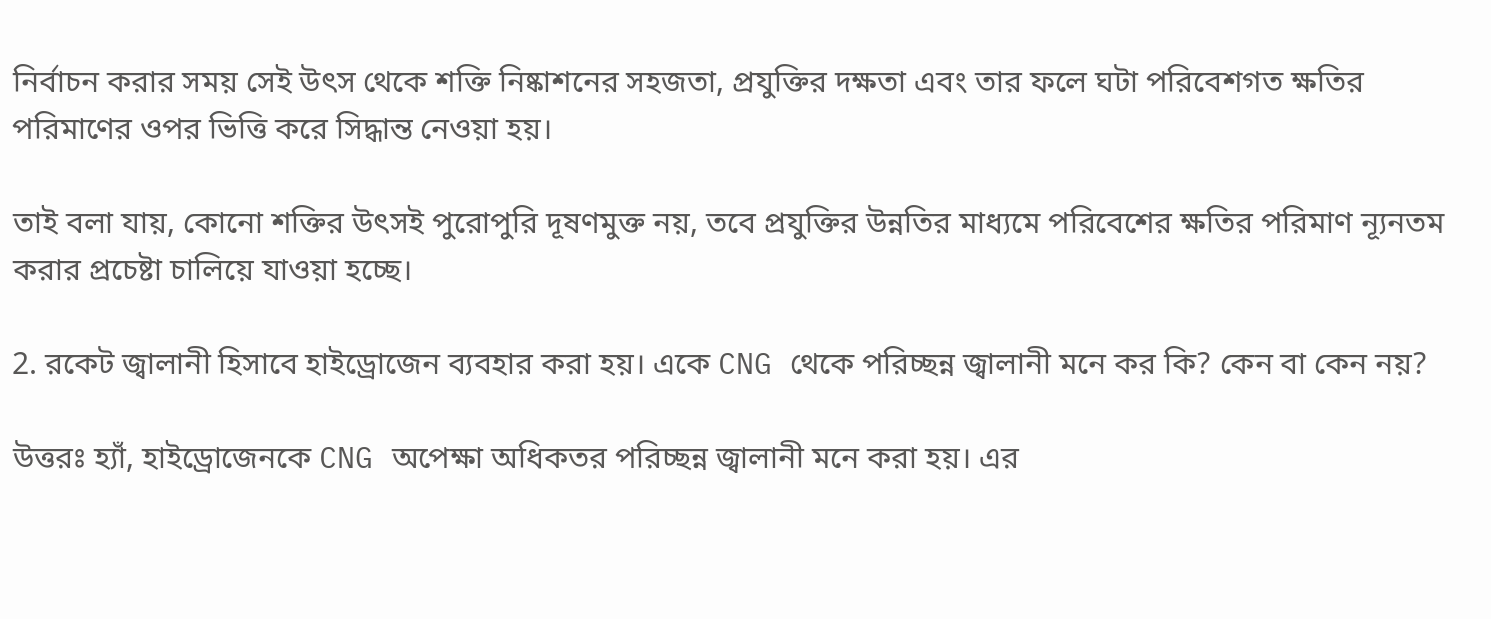নির্বাচন করার সময় সেই উৎস থেকে শক্তি নিষ্কাশনের সহজতা, প্রযুক্তির দক্ষতা এবং তার ফলে ঘটা পরিবেশগত ক্ষতির পরিমাণের ওপর ভিত্তি করে সিদ্ধান্ত নেওয়া হয়।

তাই বলা যায়, কোনো শক্তির উৎসই পুরোপুরি দূষণমুক্ত নয়, তবে প্রযুক্তির উন্নতির মাধ্যমে পরিবেশের ক্ষতির পরিমাণ ন্যূনতম করার প্রচেষ্টা চালিয়ে যাওয়া হচ্ছে।

2. রকেট জ্বালানী হিসাবে হাইড্রোজেন ব্যবহার করা হয়। একে CNG থেকে পরিচ্ছন্ন জ্বালানী মনে কর কি? কেন বা কেন নয়?

উত্তরঃ হ্যাঁ, হাইড্রোজেনকে CNG অপেক্ষা অধিকতর পরিচ্ছন্ন জ্বালানী মনে করা হয়। এর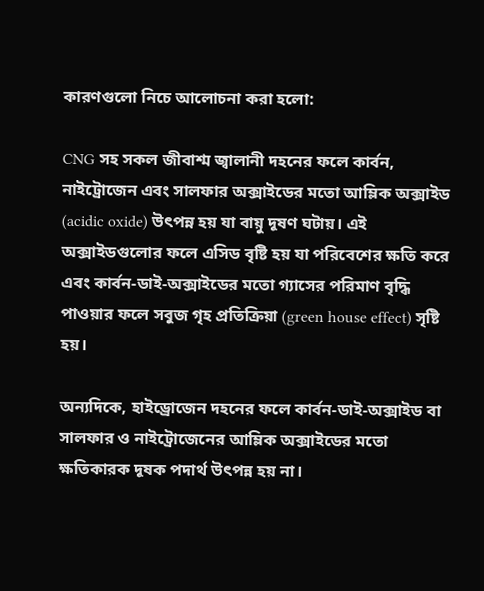কারণগুলো নিচে আলোচনা করা হলো:

CNG সহ সকল জীবাশ্ম জ্বালানী দহনের ফলে কার্বন, নাইট্রোজেন এবং সালফার অক্সাইডের মতো আম্লিক অক্সাইড (acidic oxide) উৎপন্ন হয় যা বায়ু দূষণ ঘটায়। এই অক্সাইডগুলোর ফলে এসিড বৃষ্টি হয় যা পরিবেশের ক্ষতি করে এবং কার্বন-ডাই-অক্সাইডের মতো গ্যাসের পরিমাণ বৃদ্ধি পাওয়ার ফলে সবুজ গৃহ প্রতিক্রিয়া (green house effect) সৃষ্টি হয়।

অন্যদিকে, হাইড্রোজেন দহনের ফলে কার্বন-ডাই-অক্সাইড বা সালফার ও নাইট্রোজেনের আম্লিক অক্সাইডের মতো ক্ষতিকারক দূষক পদার্থ উৎপন্ন হয় না।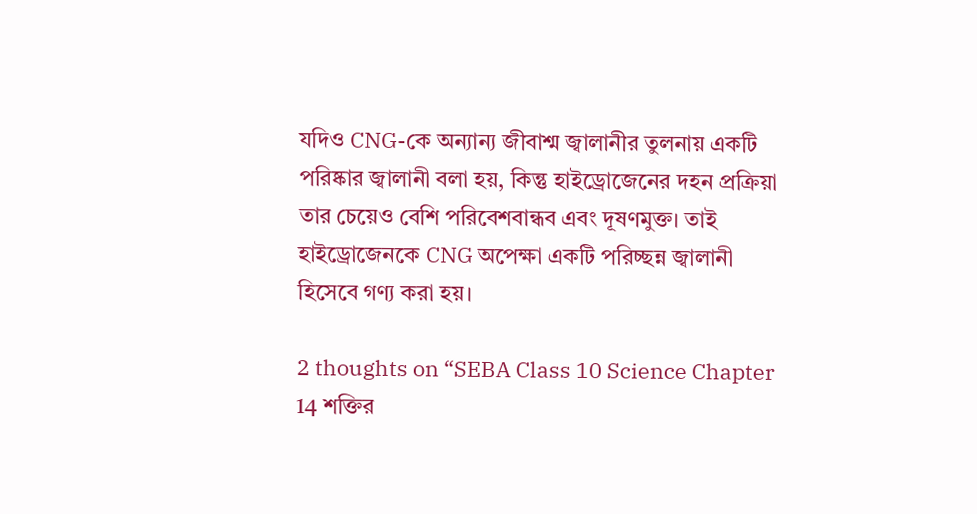যদিও CNG-কে অন্যান্য জীবাশ্ম জ্বালানীর তুলনায় একটি পরিষ্কার জ্বালানী বলা হয়, কিন্তু হাইড্রোজেনের দহন প্রক্রিয়া তার চেয়েও বেশি পরিবেশবান্ধব এবং দূষণমুক্ত। তাই হাইড্রোজেনকে CNG অপেক্ষা একটি পরিচ্ছন্ন জ্বালানী হিসেবে গণ্য করা হয়।

2 thoughts on “SEBA Class 10 Science Chapter 14 শক্তির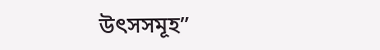উৎসসমূহ”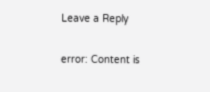Leave a Reply

error: Content is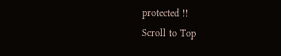protected !!
Scroll to Top